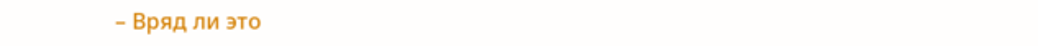– Вряд ли это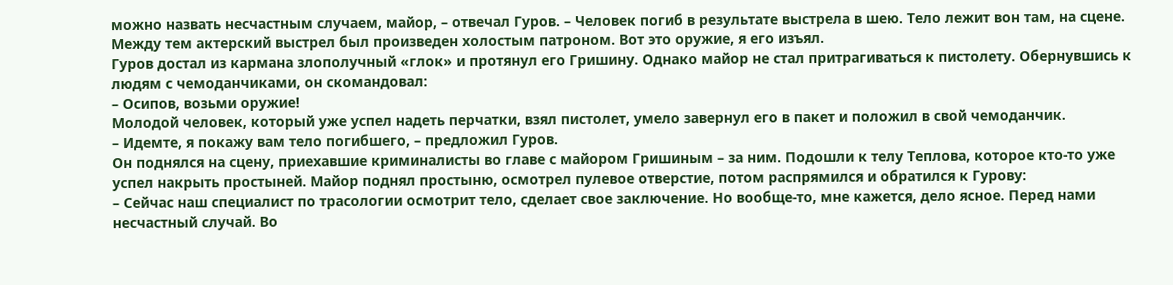можно назвать несчастным случаем, майор, – отвечал Гуров. – Человек погиб в результате выстрела в шею. Тело лежит вон там, на сцене. Между тем актерский выстрел был произведен холостым патроном. Вот это оружие, я его изъял.
Гуров достал из кармана злополучный «глок» и протянул его Гришину. Однако майор не стал притрагиваться к пистолету. Обернувшись к людям с чемоданчиками, он скомандовал:
– Осипов, возьми оружие!
Молодой человек, который уже успел надеть перчатки, взял пистолет, умело завернул его в пакет и положил в свой чемоданчик.
– Идемте, я покажу вам тело погибшего, – предложил Гуров.
Он поднялся на сцену, приехавшие криминалисты во главе с майором Гришиным – за ним. Подошли к телу Теплова, которое кто-то уже успел накрыть простыней. Майор поднял простыню, осмотрел пулевое отверстие, потом распрямился и обратился к Гурову:
– Сейчас наш специалист по трасологии осмотрит тело, сделает свое заключение. Но вообще-то, мне кажется, дело ясное. Перед нами несчастный случай. Во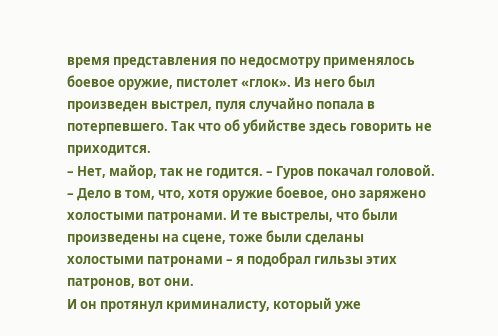время представления по недосмотру применялось боевое оружие, пистолет «глок». Из него был произведен выстрел, пуля случайно попала в потерпевшего. Так что об убийстве здесь говорить не приходится.
– Нет, майор, так не годится. – Гуров покачал головой. – Дело в том, что, хотя оружие боевое, оно заряжено холостыми патронами. И те выстрелы, что были произведены на сцене, тоже были сделаны холостыми патронами – я подобрал гильзы этих патронов, вот они.
И он протянул криминалисту, который уже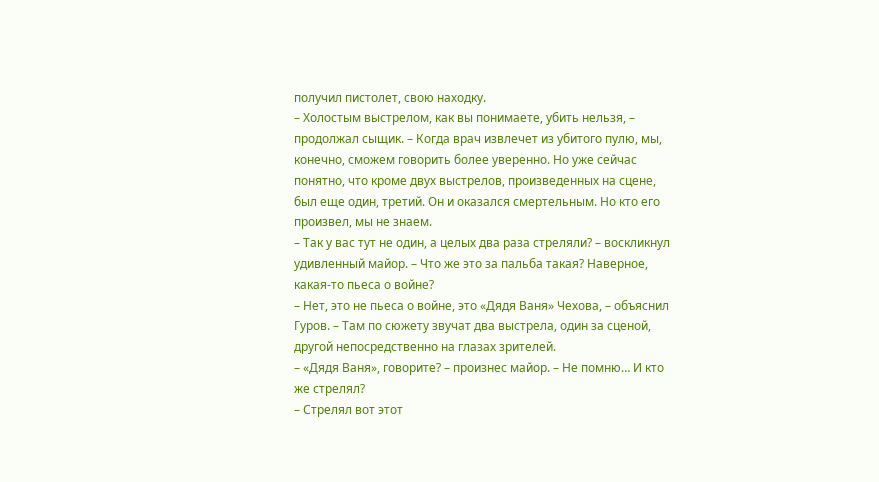получил пистолет, свою находку.
– Холостым выстрелом, как вы понимаете, убить нельзя, – продолжал сыщик. – Когда врач извлечет из убитого пулю, мы, конечно, сможем говорить более уверенно. Но уже сейчас понятно, что кроме двух выстрелов, произведенных на сцене, был еще один, третий. Он и оказался смертельным. Но кто его произвел, мы не знаем.
– Так у вас тут не один, а целых два раза стреляли? – воскликнул удивленный майор. – Что же это за пальба такая? Наверное, какая-то пьеса о войне?
– Нет, это не пьеса о войне, это «Дядя Ваня» Чехова, – объяснил Гуров. – Там по сюжету звучат два выстрела, один за сценой, другой непосредственно на глазах зрителей.
– «Дядя Ваня», говорите? – произнес майор. – Не помню… И кто же стрелял?
– Стрелял вот этот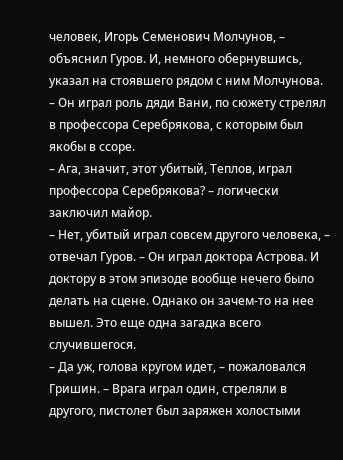человек, Игорь Семенович Молчунов, – объяснил Гуров. И, немного обернувшись, указал на стоявшего рядом с ним Молчунова. – Он играл роль дяди Вани, по сюжету стрелял в профессора Серебрякова, с которым был якобы в ссоре.
– Ага, значит, этот убитый, Теплов, играл профессора Серебрякова? – логически заключил майор.
– Нет, убитый играл совсем другого человека, – отвечал Гуров. – Он играл доктора Астрова. И доктору в этом эпизоде вообще нечего было делать на сцене. Однако он зачем-то на нее вышел. Это еще одна загадка всего случившегося.
– Да уж, голова кругом идет, – пожаловался Гришин. – Врага играл один, стреляли в другого, пистолет был заряжен холостыми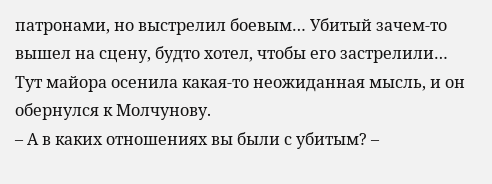патронами, но выстрелил боевым… Убитый зачем-то вышел на сцену, будто хотел, чтобы его застрелили…
Тут майора осенила какая-то неожиданная мысль, и он обернулся к Молчунову.
– А в каких отношениях вы были с убитым? –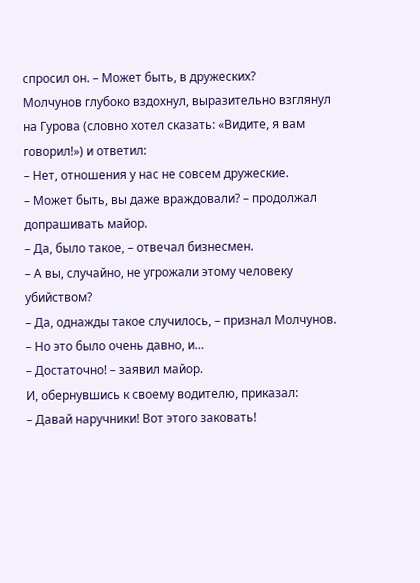спросил он. – Может быть, в дружеских?
Молчунов глубоко вздохнул, выразительно взглянул на Гурова (словно хотел сказать: «Видите, я вам говорил!») и ответил:
– Нет, отношения у нас не совсем дружеские.
– Может быть, вы даже враждовали? – продолжал допрашивать майор.
– Да, было такое, – отвечал бизнесмен.
– А вы, случайно, не угрожали этому человеку убийством?
– Да, однажды такое случилось, – признал Молчунов. – Но это было очень давно, и…
– Достаточно! – заявил майор.
И, обернувшись к своему водителю, приказал:
– Давай наручники! Вот этого заковать!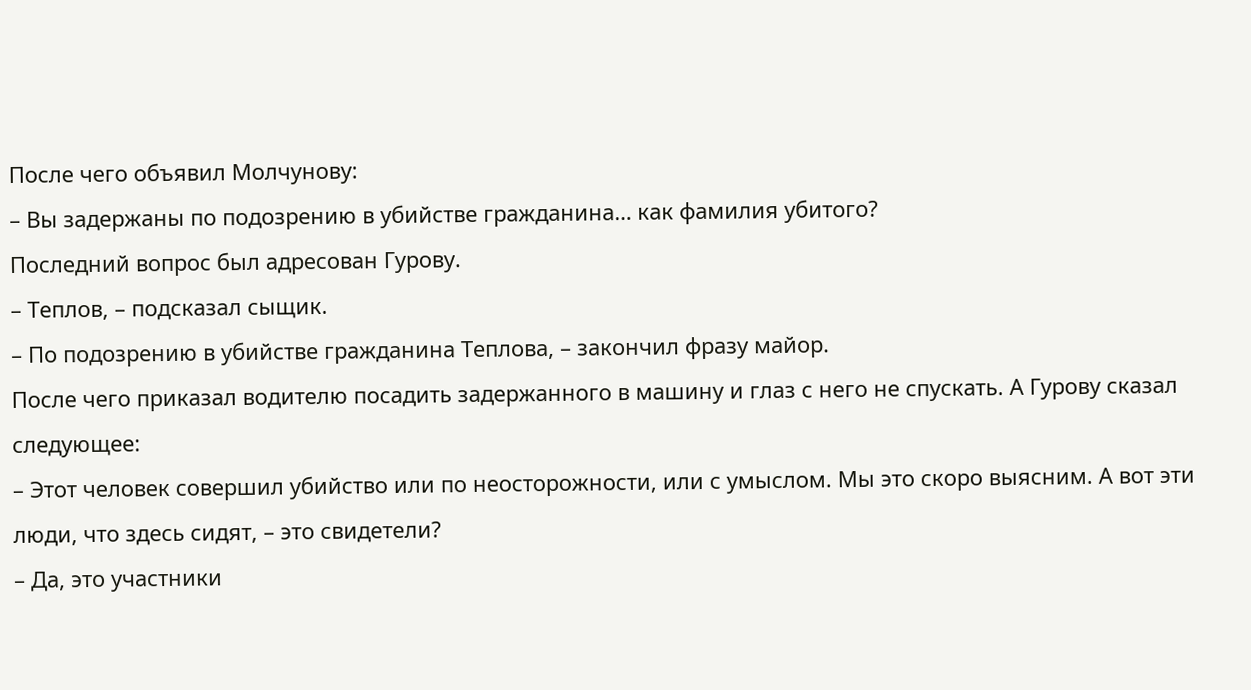После чего объявил Молчунову:
– Вы задержаны по подозрению в убийстве гражданина… как фамилия убитого?
Последний вопрос был адресован Гурову.
– Теплов, – подсказал сыщик.
– По подозрению в убийстве гражданина Теплова, – закончил фразу майор.
После чего приказал водителю посадить задержанного в машину и глаз с него не спускать. А Гурову сказал следующее:
– Этот человек совершил убийство или по неосторожности, или с умыслом. Мы это скоро выясним. А вот эти люди, что здесь сидят, – это свидетели?
– Да, это участники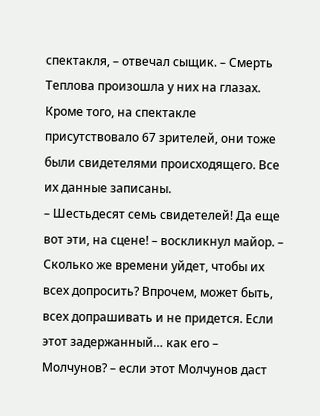спектакля, – отвечал сыщик. – Смерть Теплова произошла у них на глазах. Кроме того, на спектакле присутствовало 67 зрителей, они тоже были свидетелями происходящего. Все их данные записаны.
– Шестьдесят семь свидетелей! Да еще вот эти, на сцене! – воскликнул майор. – Сколько же времени уйдет, чтобы их всех допросить? Впрочем, может быть, всех допрашивать и не придется. Если этот задержанный… как его – Молчунов? – если этот Молчунов даст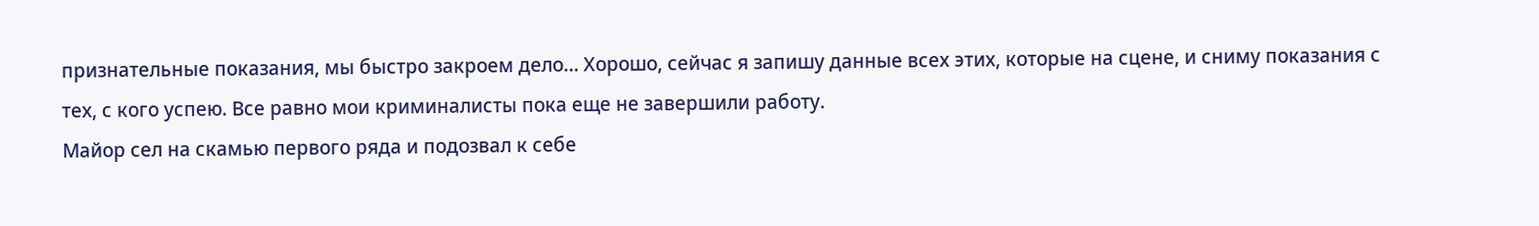признательные показания, мы быстро закроем дело… Хорошо, сейчас я запишу данные всех этих, которые на сцене, и сниму показания с тех, с кого успею. Все равно мои криминалисты пока еще не завершили работу.
Майор сел на скамью первого ряда и подозвал к себе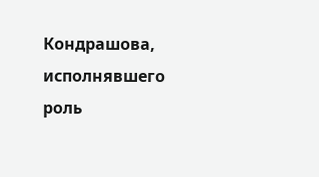Кондрашова, исполнявшего роль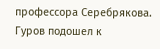профессора Серебрякова. Гуров подошел к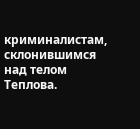криминалистам, склонившимся над телом Теплова.